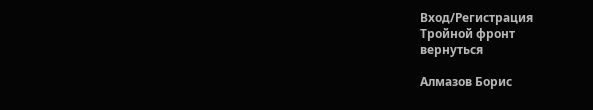Вход/Регистрация
Тройной фронт
вернуться

Алмазов Борис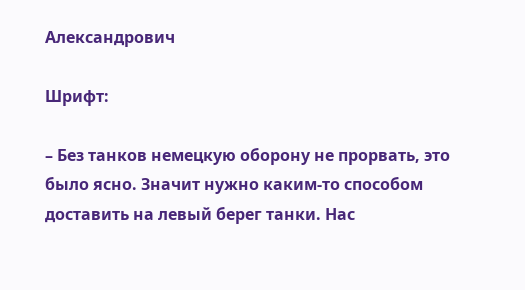Александрович

Шрифт:

– Без танков немецкую оборону не прорвать, это было ясно. Значит нужно каким-то способом доставить на левый берег танки. Нас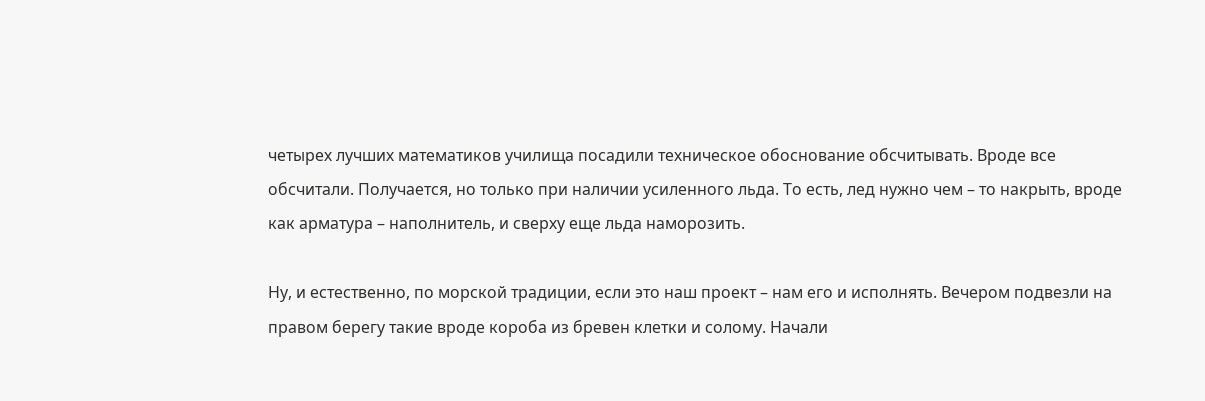четырех лучших математиков училища посадили техническое обоснование обсчитывать. Вроде все обсчитали. Получается, но только при наличии усиленного льда. То есть, лед нужно чем – то накрыть, вроде как арматура – наполнитель, и сверху еще льда наморозить.

Ну, и естественно, по морской традиции, если это наш проект – нам его и исполнять. Вечером подвезли на правом берегу такие вроде короба из бревен клетки и солому. Начали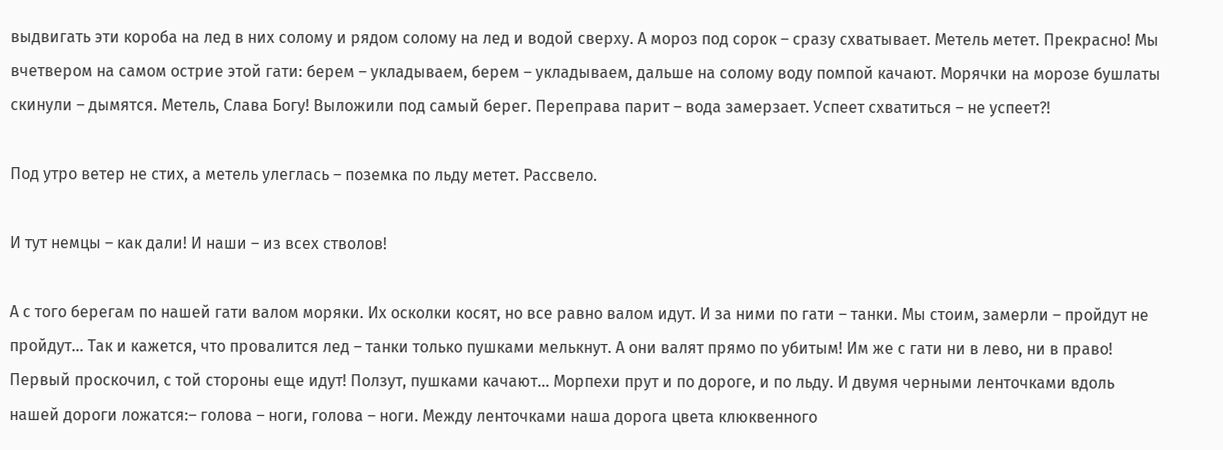выдвигать эти короба на лед в них солому и рядом солому на лед и водой сверху. А мороз под сорок – сразу схватывает. Метель метет. Прекрасно! Мы вчетвером на самом острие этой гати: берем – укладываем, берем – укладываем, дальше на солому воду помпой качают. Морячки на морозе бушлаты скинули – дымятся. Метель, Слава Богу! Выложили под самый берег. Переправа парит – вода замерзает. Успеет схватиться – не успеет?!

Под утро ветер не стих, а метель улеглась – поземка по льду метет. Рассвело.

И тут немцы – как дали! И наши – из всех стволов!

А с того берегам по нашей гати валом моряки. Их осколки косят, но все равно валом идут. И за ними по гати – танки. Мы стоим, замерли – пройдут не пройдут… Так и кажется, что провалится лед – танки только пушками мелькнут. А они валят прямо по убитым! Им же с гати ни в лево, ни в право! Первый проскочил, с той стороны еще идут! Ползут, пушками качают… Морпехи прут и по дороге, и по льду. И двумя черными ленточками вдоль нашей дороги ложатся:– голова – ноги, голова – ноги. Между ленточками наша дорога цвета клюквенного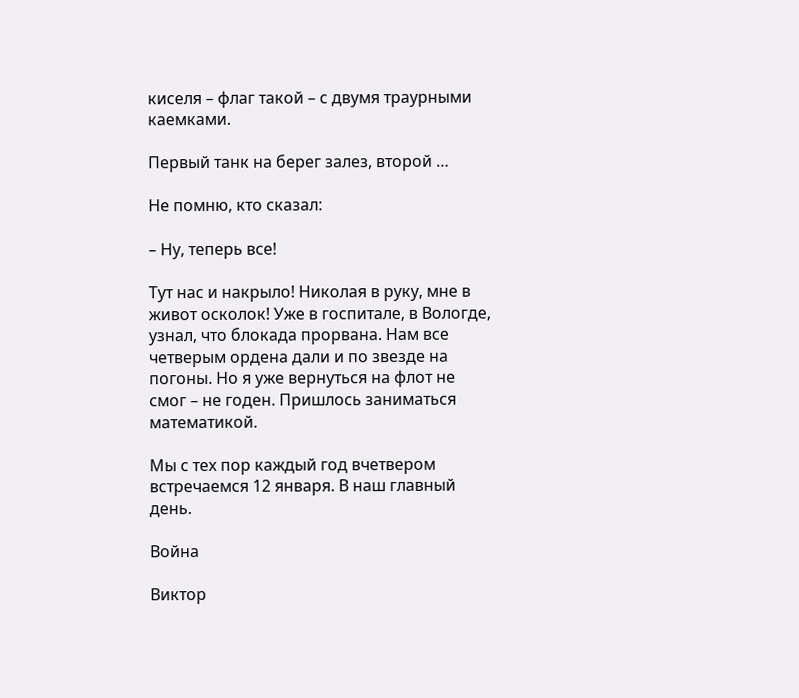киселя – флаг такой – с двумя траурными каемками.

Первый танк на берег залез, второй …

Не помню, кто сказал:

– Ну, теперь все!

Тут нас и накрыло! Николая в руку, мне в живот осколок! Уже в госпитале, в Вологде, узнал, что блокада прорвана. Нам все четверым ордена дали и по звезде на погоны. Но я уже вернуться на флот не смог – не годен. Пришлось заниматься математикой.

Мы с тех пор каждый год вчетвером встречаемся 12 января. В наш главный день.

Война

Виктор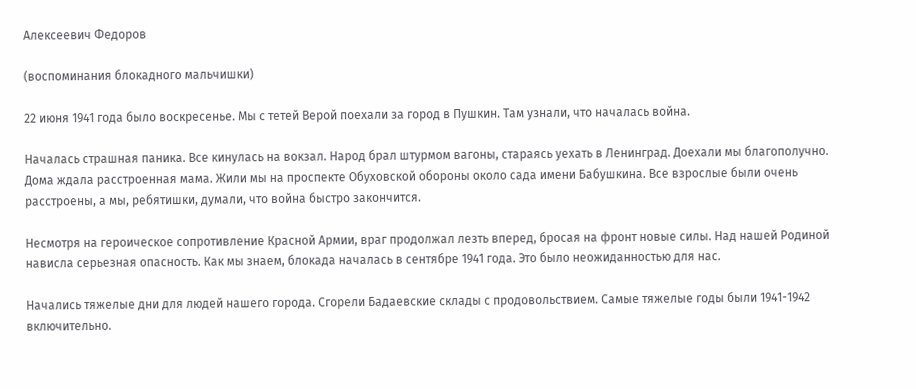Алексеевич Федоров

(воспоминания блокадного мальчишки)

22 июня 1941 года было воскресенье. Мы с тетей Верой поехали за город в Пушкин. Там узнали, что началась война.

Началась страшная паника. Все кинулась на вокзал. Народ брал штурмом вагоны, стараясь уехать в Ленинград. Доехали мы благополучно. Дома ждала расстроенная мама. Жили мы на проспекте Обуховской обороны около сада имени Бабушкина. Все взрослые были очень расстроены, а мы, ребятишки, думали, что война быстро закончится.

Несмотря на героическое сопротивление Красной Армии, враг продолжал лезть вперед, бросая на фронт новые силы. Над нашей Родиной нависла серьезная опасность. Как мы знаем, блокада началась в сентябре 1941 года. Это было неожиданностью для нас.

Начались тяжелые дни для людей нашего города. Сгорели Бадаевские склады с продовольствием. Самые тяжелые годы были 1941-1942 включительно.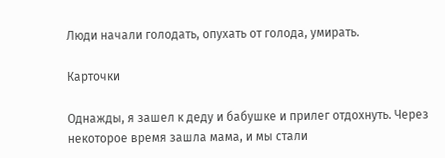Люди начали голодать, опухать от голода, умирать.

Карточки

Однажды, я зашел к деду и бабушке и прилег отдохнуть. Через некоторое время зашла мама, и мы стали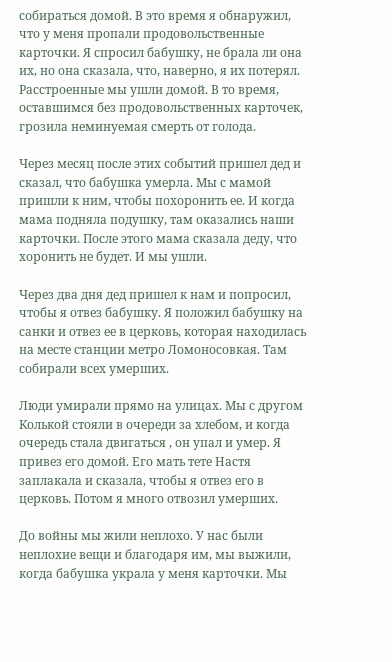собираться домой. В это время я обнаружил, что у меня пропали продовольственные карточки. Я спросил бабушку, не брала ли она их, но она сказала, что, наверно, я их потерял. Расстроенные мы ушли домой. В то время, оставшимся без продовольственных карточек, грозила неминуемая смерть от голода.

Через месяц после этих событий пришел дед и сказал, что бабушка умерла. Мы с мамой пришли к ним, чтобы похоронить ее. И когда мама подняла подушку, там оказались наши карточки. После этого мама сказала деду, что хоронить не будет. И мы ушли.

Через два дня дед пришел к нам и попросил, чтобы я отвез бабушку. Я положил бабушку на санки и отвез ее в церковь, которая находилась на месте станции метро Ломоносовкая. Там собирали всех умерших.

Люди умирали прямо на улицах. Мы с другом Колькой стояли в очереди за хлебом, и когда очередь стала двигаться , он упал и умер. Я привез его домой. Его мать тете Настя заплакала и сказала, чтобы я отвез его в церковь. Потом я много отвозил умерших.

До войны мы жили неплохо. У нас были неплохие вещи и благодаря им, мы выжили, когда бабушка украла у меня карточки. Мы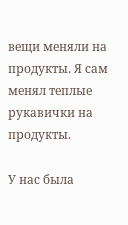вещи меняли на продукты. Я сам менял теплые рукавички на продукты.

У нас была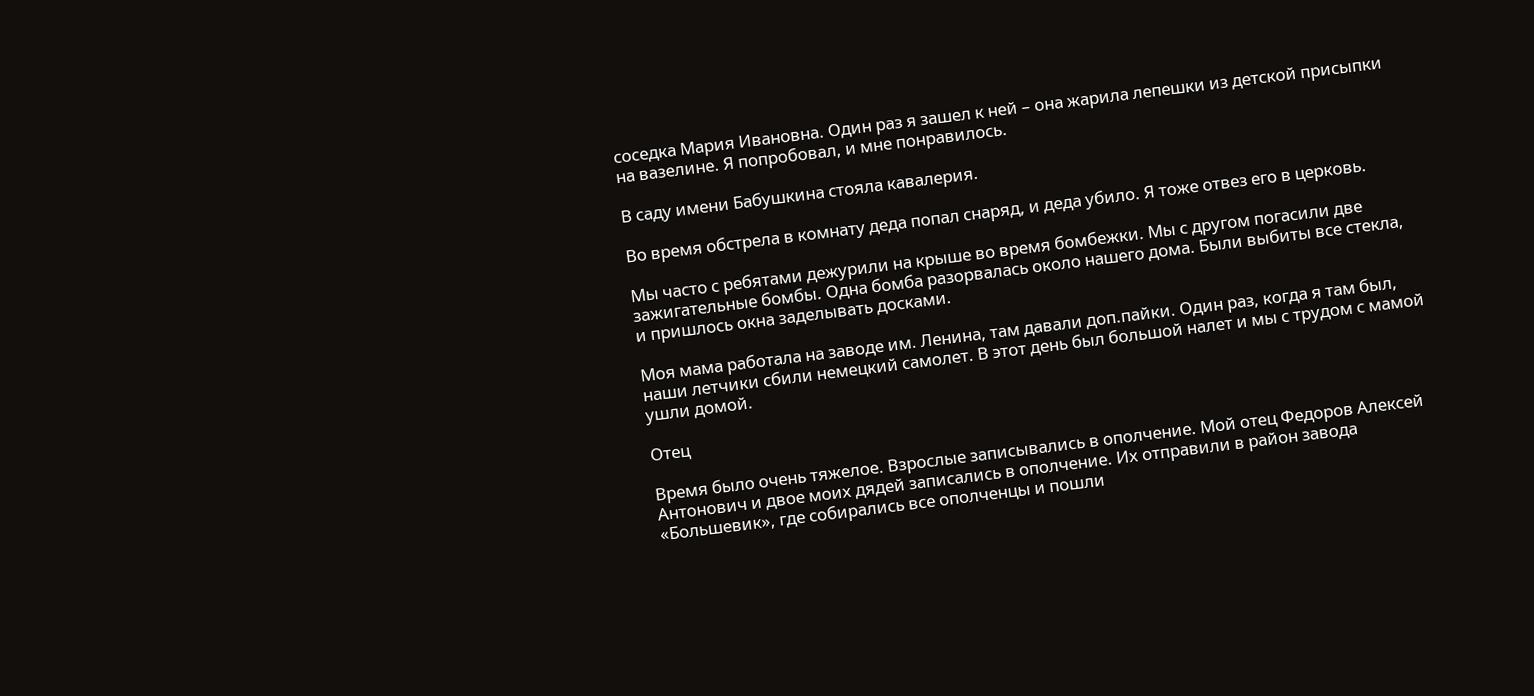соседка Мария Ивановна. Один раз я зашел к ней – она жарила лепешки из детской присыпки на вазелине. Я попробовал, и мне понравилось.

В саду имени Бабушкина стояла кавалерия.

Во время обстрела в комнату деда попал снаряд, и деда убило. Я тоже отвез его в церковь.

Мы часто с ребятами дежурили на крыше во время бомбежки. Мы с другом погасили две зажигательные бомбы. Одна бомба разорвалась около нашего дома. Были выбиты все стекла, и пришлось окна заделывать досками.

Моя мама работала на заводе им. Ленина, там давали доп.пайки. Один раз, когда я там был, наши летчики сбили немецкий самолет. В этот день был большой налет и мы с трудом с мамой ушли домой.

Отец

Время было очень тяжелое. Взрослые записывались в ополчение. Мой отец Федоров Алексей Антонович и двое моих дядей записались в ополчение. Их отправили в район завода «Большевик», где собирались все ополченцы и пошли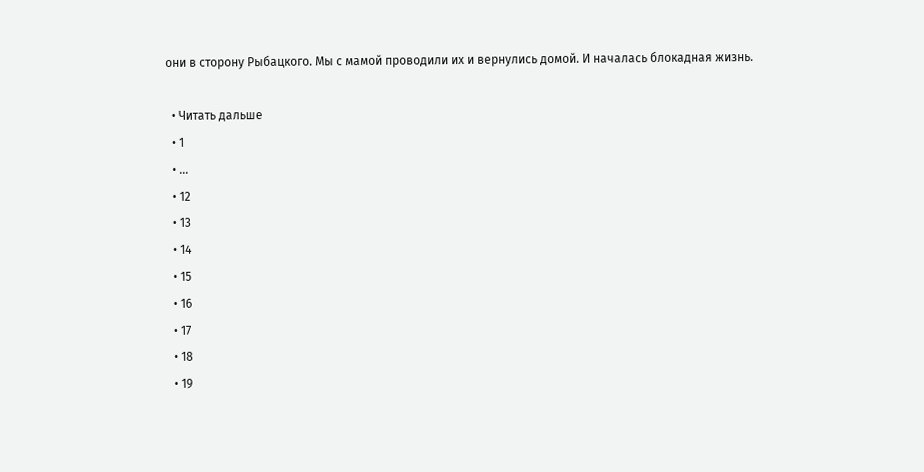они в сторону Рыбацкого. Мы с мамой проводили их и вернулись домой. И началась блокадная жизнь.

  • Читать дальше
  • 1
  • ...
  • 12
  • 13
  • 14
  • 15
  • 16
  • 17
  • 18
  • 19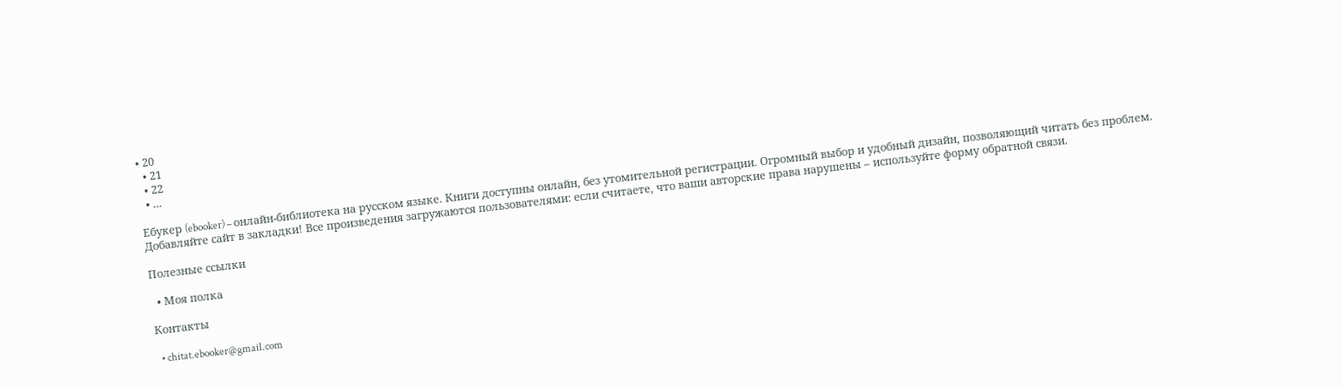• 20
  • 21
  • 22
  • ...

Ебукер (ebooker) – онлайн-библиотека на русском языке. Книги доступны онлайн, без утомительной регистрации. Огромный выбор и удобный дизайн, позволяющий читать без проблем. Добавляйте сайт в закладки! Все произведения загружаются пользователями: если считаете, что ваши авторские права нарушены – используйте форму обратной связи.

Полезные ссылки

  • Моя полка

Контакты

  • chitat.ebooker@gmail.com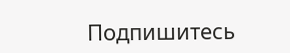Подпишитесь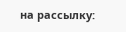на рассылку: